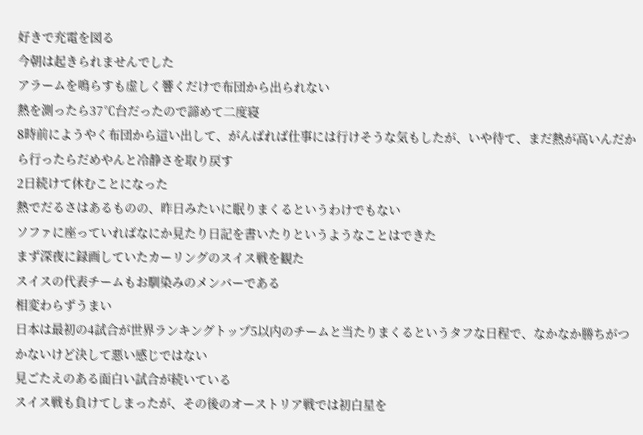好きで充電を図る
今朝は起きられませんでした
アラームを鳴らすも虚しく響くだけで布団から出られない
熱を測ったら37℃台だったので諦めて二度寝
8時前にようやく布団から這い出して、がんばれば仕事には行けそうな気もしたが、いや待て、まだ熱が高いんだから行ったらだめやんと冷静さを取り戻す
2日続けて休むことになった
熱でだるさはあるものの、昨日みたいに眠りまくるというわけでもない
ソファに座っていればなにか見たり日記を書いたりというようなことはできた
まず深夜に録画していたカーリングのスイス戦を観た
スイスの代表チームもお馴染みのメンバーである
相変わらずうまい
日本は最初の4試合が世界ランキングトップ5以内のチームと当たりまくるというタフな日程で、なかなか勝ちがつかないけど決して悪い感じではない
見ごたえのある面白い試合が続いている
スイス戦も負けてしまったが、その後のオーストリア戦では初白星を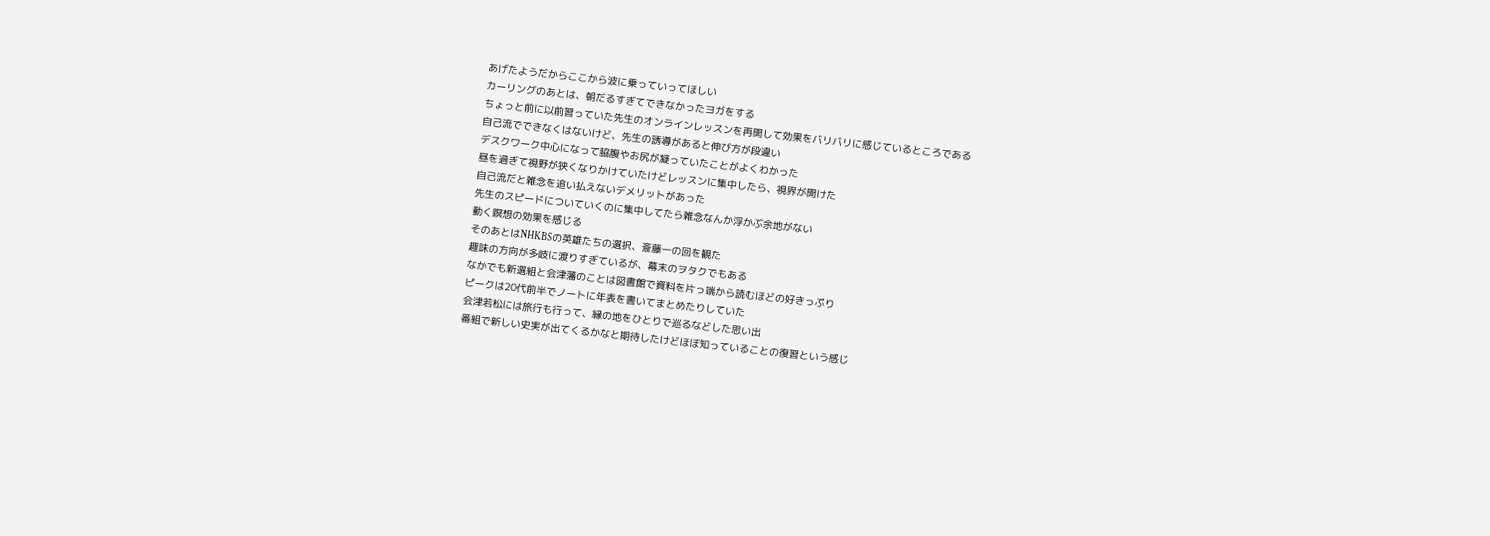あげたようだからここから波に乗っていってほしい
カーリングのあとは、朝だるすぎてできなかったヨガをする
ちょっと前に以前習っていた先生のオンラインレッスンを再開して効果をバリバリに感じているところである
自己流でできなくはないけど、先生の誘導があると伸び方が段違い
デスクワーク中心になって脇腹やお尻が凝っていたことがよくわかった
昼を過ぎて視野が狭くなりかけていたけどレッスンに集中したら、視界が開けた
自己流だと雑念を追い払えないデメリットがあった
先生のスピードについていくのに集中してたら雑念なんか浮かぶ余地がない
動く瞑想の効果を感じる
そのあとはNHKBSの英雄たちの選択、斎藤一の回を観た
趣味の方向が多岐に渡りすぎているが、幕末のヲタクでもある
なかでも新選組と会津藩のことは図書館で資料を片っ端から読むほどの好きっぷり
ピークは20代前半でノートに年表を書いてまとめたりしていた
会津若松には旅行も行って、縁の地をひとりで巡るなどした思い出
番組で新しい史実が出てくるかなと期待したけどほぼ知っていることの復習という感じ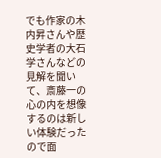でも作家の木内昇さんや歴史学者の大石学さんなどの見解を聞いて、斎藤一の心の内を想像するのは新しい体験だったので面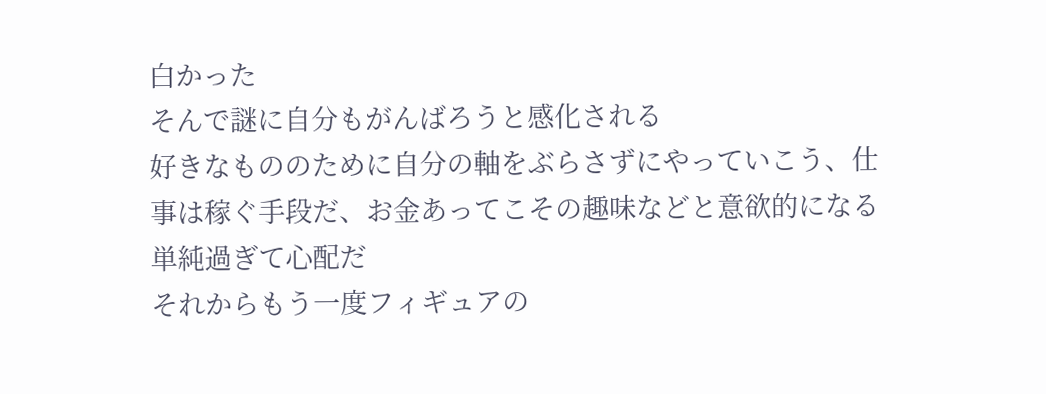白かった
そんで謎に自分もがんばろうと感化される
好きなもののために自分の軸をぶらさずにやっていこう、仕事は稼ぐ手段だ、お金あってこその趣味などと意欲的になる
単純過ぎて心配だ
それからもう一度フィギュアの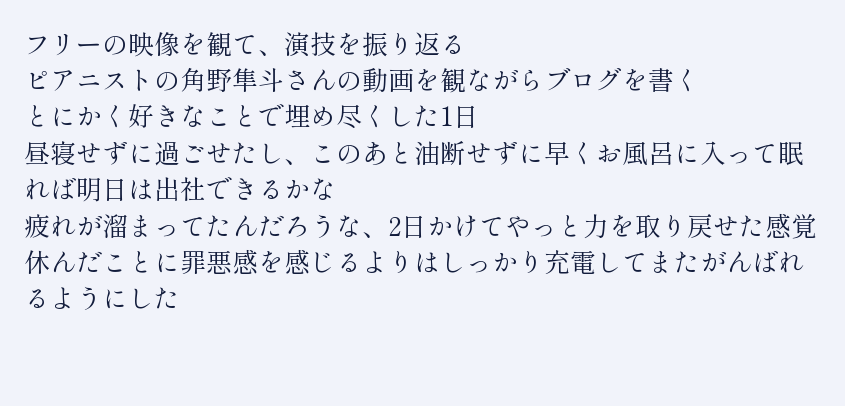フリーの映像を観て、演技を振り返る
ピアニストの角野隼斗さんの動画を観ながらブログを書く
とにかく好きなことで埋め尽くした1日
昼寝せずに過ごせたし、このあと油断せずに早くお風呂に入って眠れば明日は出社できるかな
疲れが溜まってたんだろうな、2日かけてやっと力を取り戻せた感覚
休んだことに罪悪感を感じるよりはしっかり充電してまたがんばれるようにした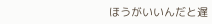ほうがいいんだと遅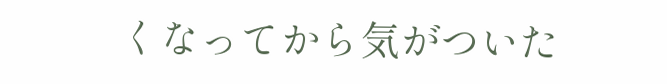くなってから気がついた